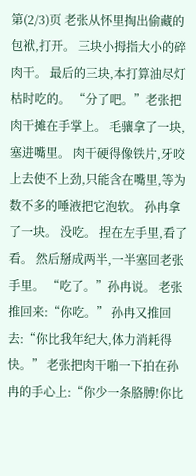第(2/3)页 老张从怀里掏出偷藏的包袱,打开。 三块小拇指大小的碎肉干。 最后的三块,本打算油尽灯枯时吃的。 “分了吧。”老张把肉干摊在手掌上。 毛骧拿了一块,塞进嘴里。 肉干硬得像铁片,牙咬上去使不上劲,只能含在嘴里,等为数不多的唾液把它泡软。 孙冉拿了一块。 没吃。 捏在左手里,看了看。 然后掰成两半,一半塞回老张手里。 “吃了。”孙冉说。 老张推回来:“你吃。” 孙冉又推回去:“你比我年纪大,体力消耗得快。” 老张把肉干啪一下拍在孙冉的手心上:“你少一条胳膊!你比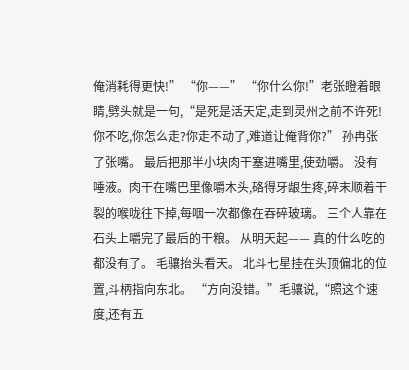俺消耗得更快!” “你——” “你什么你!”老张瞪着眼睛,劈头就是一句,“是死是活天定,走到灵州之前不许死!你不吃,你怎么走?你走不动了,难道让俺背你?” 孙冉张了张嘴。 最后把那半小块肉干塞进嘴里,使劲嚼。 没有唾液。肉干在嘴巴里像嚼木头,硌得牙龈生疼,碎末顺着干裂的喉咙往下掉,每咽一次都像在吞碎玻璃。 三个人靠在石头上嚼完了最后的干粮。 从明天起—— 真的什么吃的都没有了。 毛骧抬头看天。 北斗七星挂在头顶偏北的位置,斗柄指向东北。 “方向没错。”毛骧说,“照这个速度,还有五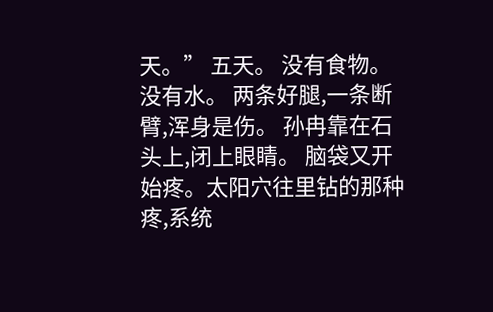天。” 五天。 没有食物。 没有水。 两条好腿,一条断臂,浑身是伤。 孙冉靠在石头上,闭上眼睛。 脑袋又开始疼。太阳穴往里钻的那种疼,系统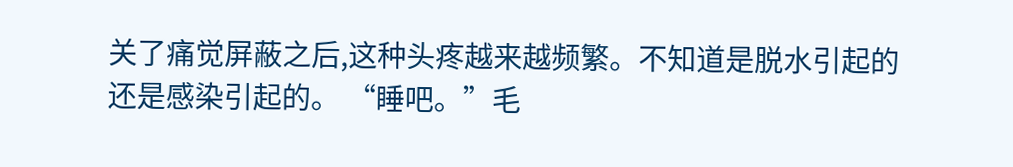关了痛觉屏蔽之后,这种头疼越来越频繁。不知道是脱水引起的还是感染引起的。 “睡吧。”毛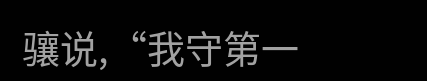骧说,“我守第一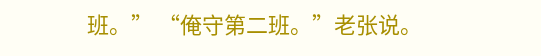班。” “俺守第二班。”老张说。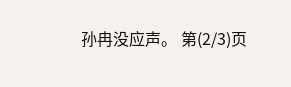孙冉没应声。 第(2/3)页